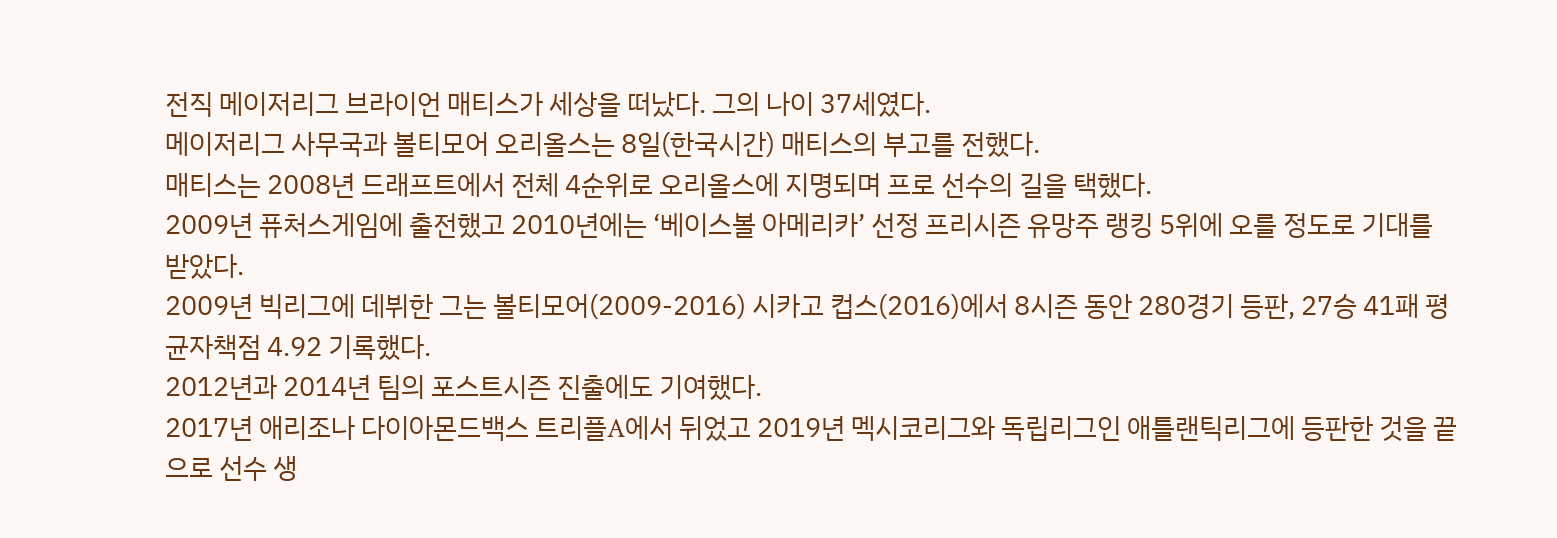전직 메이저리그 브라이언 매티스가 세상을 떠났다. 그의 나이 37세였다.
메이저리그 사무국과 볼티모어 오리올스는 8일(한국시간) 매티스의 부고를 전했다.
매티스는 2008년 드래프트에서 전체 4순위로 오리올스에 지명되며 프로 선수의 길을 택했다.
2009년 퓨처스게임에 출전했고 2010년에는 ‘베이스볼 아메리카’ 선정 프리시즌 유망주 랭킹 5위에 오를 정도로 기대를 받았다.
2009년 빅리그에 데뷔한 그는 볼티모어(2009-2016) 시카고 컵스(2016)에서 8시즌 동안 280경기 등판, 27승 41패 평균자책점 4.92 기록했다.
2012년과 2014년 팀의 포스트시즌 진출에도 기여했다.
2017년 애리조나 다이아몬드백스 트리플A에서 뒤었고 2019년 멕시코리그와 독립리그인 애틀랜틱리그에 등판한 것을 끝으로 선수 생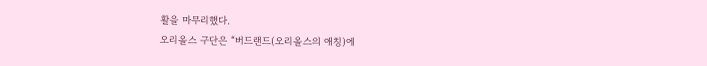활을 마무리했다.
오리올스 구단은 “버드랜드(오리올스의 애칭)에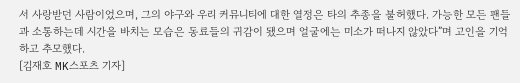서 사랑받던 사람이었으며, 그의 야구와 우리 커뮤니티에 대한 열정은 타의 추종을 불허했다. 가능한 모든 팬들과 소통하는데 시간을 바치는 모습은 동료들의 귀감이 됐으며 얼굴에는 미소가 떠나지 않았다”며 고인을 기억하고 추모했다.
[김재호 MK스포츠 기자]